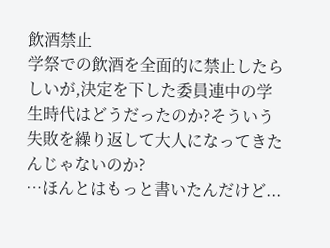飲酒禁止
学祭での飲酒を全面的に禁止したらしいが,決定を下した委員連中の学生時代はどうだったのか?そういう失敗を繰り返して大人になってきたんじゃないのか?
…ほんとはもっと書いたんだけど...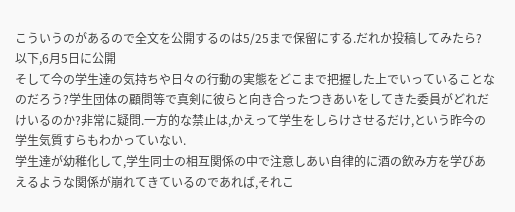こういうのがあるので全文を公開するのは5/25まで保留にする.だれか投稿してみたら?
以下,6月5日に公開
そして今の学生達の気持ちや日々の行動の実態をどこまで把握した上でいっていることなのだろう?学生団体の顧問等で真剣に彼らと向き合ったつきあいをしてきた委員がどれだけいるのか?非常に疑問.一方的な禁止は,かえって学生をしらけさせるだけ,という昨今の学生気質すらもわかっていない.
学生達が幼稚化して,学生同士の相互関係の中で注意しあい自律的に酒の飲み方を学びあえるような関係が崩れてきているのであれば,それこ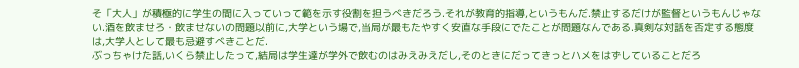そ「大人」が積極的に学生の間に入っていって範を示す役割を担うべきだろう.それが教育的指導,というもんだ.禁止するだけが監督というもんじゃない.酒を飲ませろ・飲ませないの問題以前に,大学という場で,当局が最もたやすく安直な手段にでたことが問題なんである.真剣な対話を否定する態度は,大学人として最も忌避すべきことだ.
ぶっちゃけた話,いくら禁止したって,結局は学生達が学外で飲むのはみえみえだし,そのときにだってきっとハメをはずしていることだろ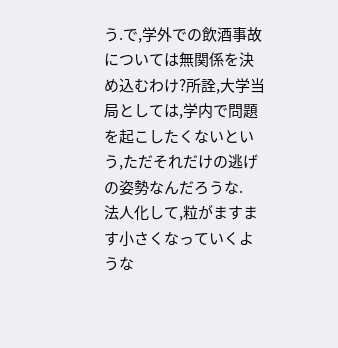う.で,学外での飲酒事故については無関係を決め込むわけ?所詮,大学当局としては,学内で問題を起こしたくないという,ただそれだけの逃げの姿勢なんだろうな.
法人化して,粒がますます小さくなっていくような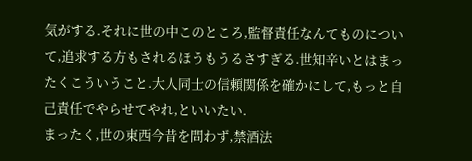気がする.それに世の中このところ,監督責任なんてものについて,追求する方もされるほうもうるさすぎる.世知辛いとはまったくこういうこと.大人同士の信頼関係を確かにして,もっと自己責任でやらせてやれ,といいたい.
まったく,世の東西今昔を問わず,禁酒法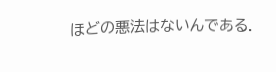ほどの悪法はないんである.